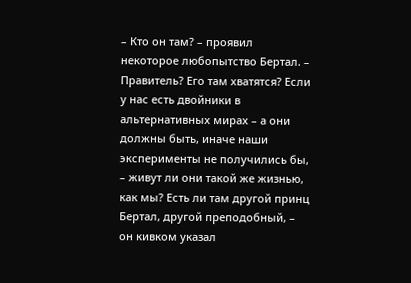– Кто он там? – проявил некоторое любопытство Бертал. – Правитель? Его там хватятся? Если у нас есть двойники в альтернативных мирах – а они должны быть, иначе наши эксперименты не получились бы, – живут ли они такой же жизнью, как мы? Есть ли там другой принц Бертал, другой преподобный, – он кивком указал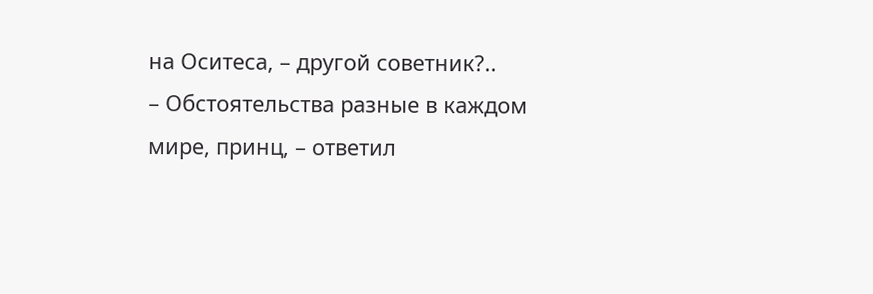на Оситеса, – другой советник?..
– Обстоятельства разные в каждом мире, принц, – ответил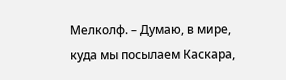Мелколф. – Думаю, в мире, куда мы посылаем Каскара,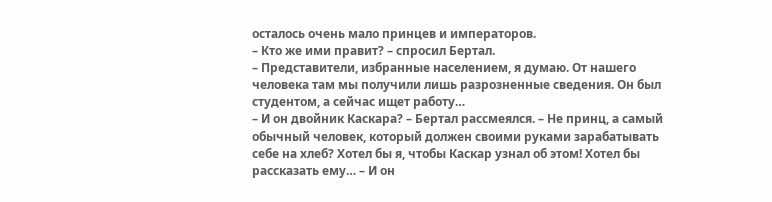осталось очень мало принцев и императоров.
– Кто же ими правит? – спросил Бертал.
– Представители, избранные населением, я думаю. От нашего человека там мы получили лишь разрозненные сведения. Он был студентом, а сейчас ищет работу…
– И он двойник Каскара? – Бертал рассмеялся. – Не принц, а самый обычный человек, который должен своими руками зарабатывать себе на хлеб? Хотел бы я, чтобы Каскар узнал об этом! Хотел бы рассказать ему… – И он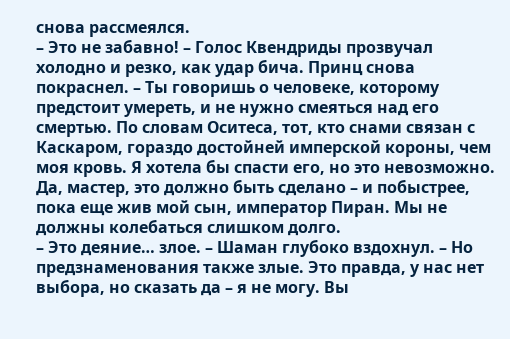снова рассмеялся.
– Это не забавно! – Голос Квендриды прозвучал холодно и резко, как удар бича. Принц снова покраснел. – Ты говоришь о человеке, которому предстоит умереть, и не нужно смеяться над его смертью. По словам Оситеса, тот, кто снами связан с Каскаром, гораздо достойней имперской короны, чем моя кровь. Я хотела бы спасти его, но это невозможно. Да, мастер, это должно быть сделано – и побыстрее, пока еще жив мой сын, император Пиран. Мы не должны колебаться слишком долго.
– Это деяние… злое. – Шаман глубоко вздохнул. – Но предзнаменования также злые. Это правда, у нас нет выбора, но сказать да – я не могу. Вы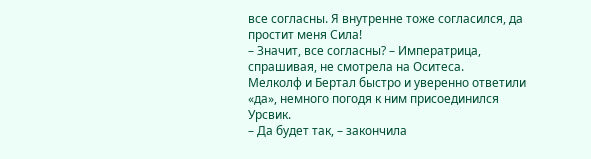все согласны. Я внутренне тоже согласился, да простит меня Сила!
– Значит, все согласны? – Императрица, спрашивая, не смотрела на Оситеса.
Мелколф и Бертал быстро и уверенно ответили «да», немного погодя к ним присоединился Урсвик.
– Да будет так, – закончила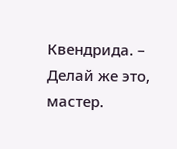Квендрида. – Делай же это, мастер.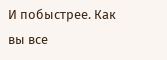И побыстрее. Как вы все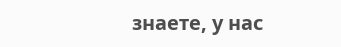знаете, у нас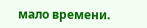мало времени.